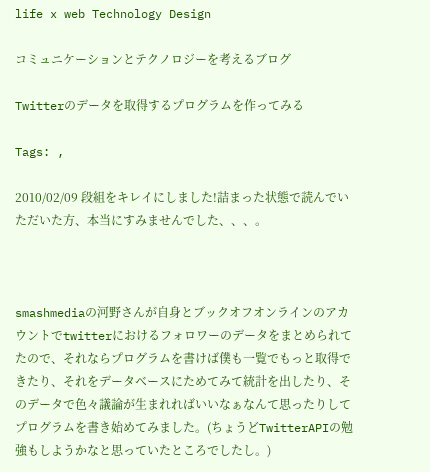life x web Technology Design

コミュニケーションとテクノロジーを考えるブログ

Twitterのデータを取得するプログラムを作ってみる

Tags: ,

2010/02/09 段組をキレイにしました!詰まった状態で読んでいただいた方、本当にすみませんでした、、、。



smashmediaの河野さんが自身とブックオフオンラインのアカウントでtwitterにおけるフォロワーのデータをまとめられてたので、それならプログラムを書けば僕も一覧でもっと取得できたり、それをデータベースにためてみて統計を出したり、そのデータで色々議論が生まれればいいなぁなんて思ったりしてプログラムを書き始めてみました。(ちょうどTwitterAPIの勉強もしようかなと思っていたところでしたし。)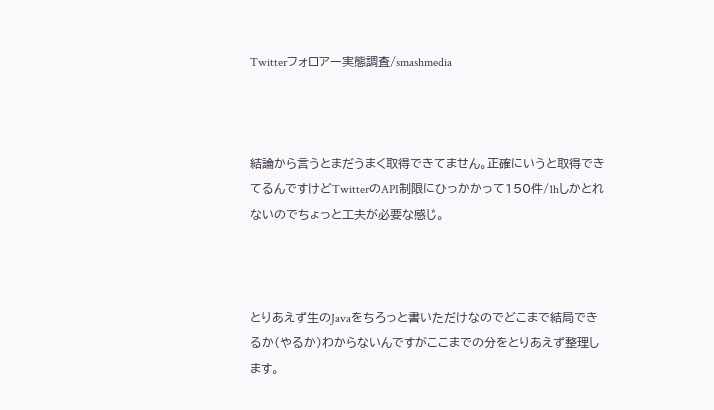Twitterフォロアー実態調査/smashmedia



結論から言うとまだうまく取得できてません。正確にいうと取得できてるんですけどTwitterのAPI制限にひっかかって150件/1hしかとれないのでちょっと工夫が必要な感じ。



とりあえず生のJavaをちろっと書いただけなのでどこまで結局できるか(やるか)わからないんですがここまでの分をとりあえず整理します。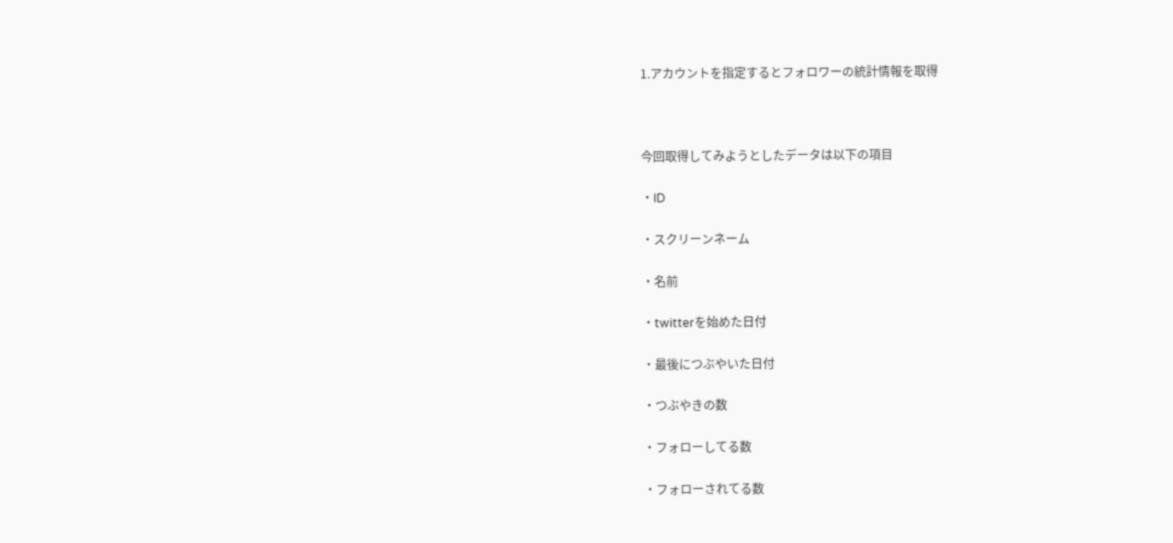1.アカウントを指定するとフォロワーの統計情報を取得



今回取得してみようとしたデータは以下の項目

・ID

・スクリーンネーム

・名前

・twitterを始めた日付

・最後につぶやいた日付

・つぶやきの数

・フォローしてる数

・フォローされてる数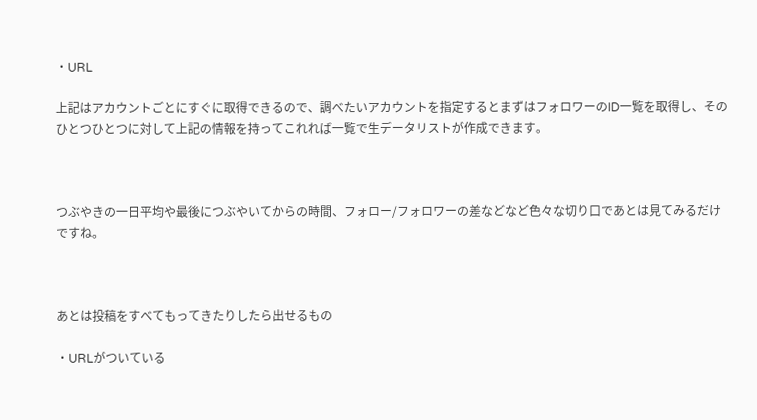・URL

上記はアカウントごとにすぐに取得できるので、調べたいアカウントを指定するとまずはフォロワーのID一覧を取得し、そのひとつひとつに対して上記の情報を持ってこれれば一覧で生データリストが作成できます。



つぶやきの一日平均や最後につぶやいてからの時間、フォロー/フォロワーの差などなど色々な切り口であとは見てみるだけですね。



あとは投稿をすべてもってきたりしたら出せるもの

・URLがついている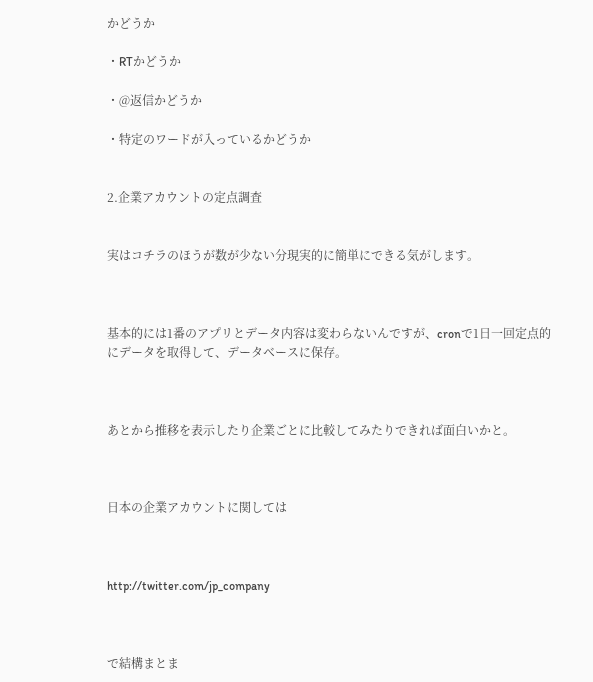かどうか

・RTかどうか

・@返信かどうか

・特定のワードが入っているかどうか


2.企業アカウントの定点調査


実はコチラのほうが数が少ない分現実的に簡単にできる気がします。



基本的には1番のアプリとデータ内容は変わらないんですが、cronで1日一回定点的にデータを取得して、データベースに保存。



あとから推移を表示したり企業ごとに比較してみたりできれば面白いかと。



日本の企業アカウントに関しては



http://twitter.com/jp_company



で結構まとま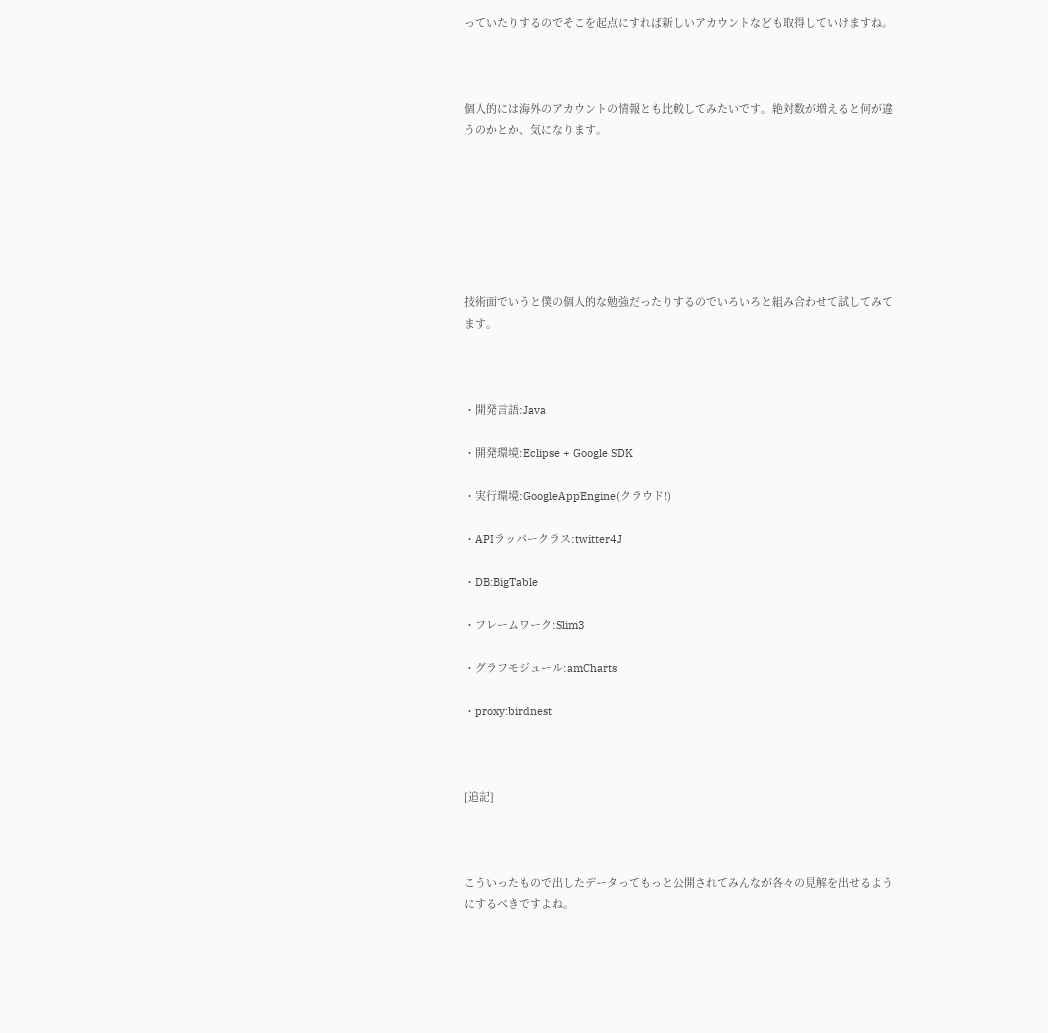っていたりするのでそこを起点にすれば新しいアカウントなども取得していけますね。



個人的には海外のアカウントの情報とも比較してみたいです。絶対数が増えると何が違うのかとか、気になります。







技術面でいうと僕の個人的な勉強だったりするのでいろいろと組み合わせて試してみてます。



・開発言語:Java

・開発環境:Eclipse + Google SDK

・実行環境:GoogleAppEngine(クラウド!)

・APIラッパークラス:twitter4J

・DB:BigTable

・フレームワーク:Slim3

・グラフモジュール:amCharts

・proxy:birdnest



[追記]



こういったもので出したデータってもっと公開されてみんなが各々の見解を出せるようにするべきですよね。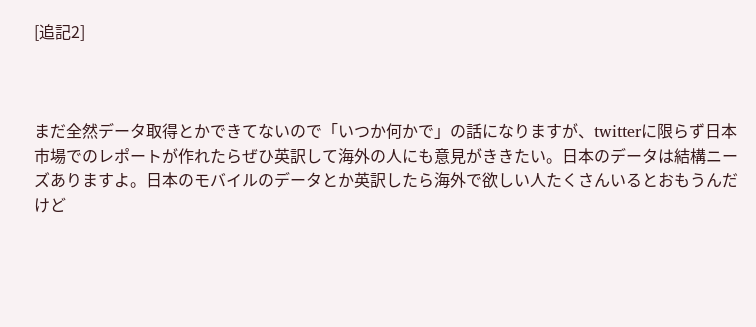[追記2]



まだ全然データ取得とかできてないので「いつか何かで」の話になりますが、twitterに限らず日本市場でのレポートが作れたらぜひ英訳して海外の人にも意見がききたい。日本のデータは結構ニーズありますよ。日本のモバイルのデータとか英訳したら海外で欲しい人たくさんいるとおもうんだけど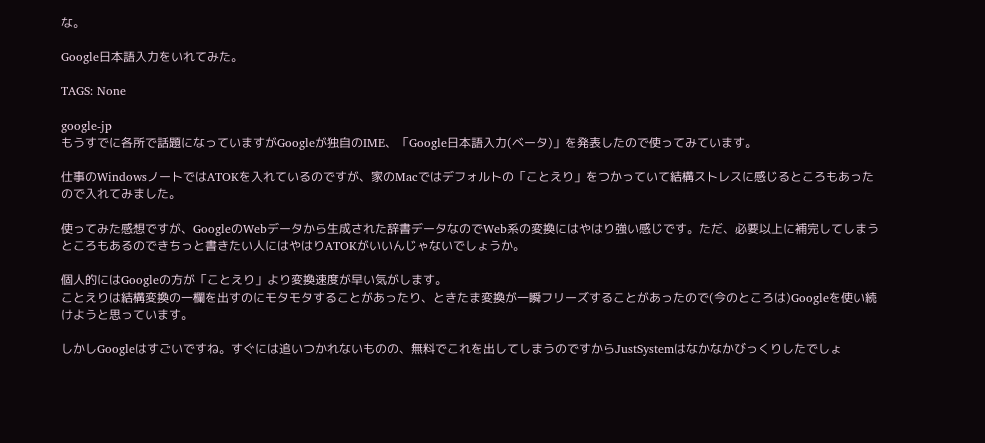な。

Google日本語入力をいれてみた。

TAGS: None

google-jp
もうすでに各所で話題になっていますがGoogleが独自のIME、「Google日本語入力(ベータ)」を発表したので使ってみています。

仕事のWindowsノートではATOKを入れているのですが、家のMacではデフォルトの「ことえり」をつかっていて結構ストレスに感じるところもあったので入れてみました。

使ってみた感想ですが、GoogleのWebデータから生成された辞書データなのでWeb系の変換にはやはり強い感じです。ただ、必要以上に補完してしまうところもあるのできちっと書きたい人にはやはりATOKがいいんじゃないでしょうか。

個人的にはGoogleの方が「ことえり」より変換速度が早い気がします。
ことえりは結構変換の一欄を出すのにモタモタすることがあったり、ときたま変換が一瞬フリーズすることがあったので(今のところは)Googleを使い続けようと思っています。

しかしGoogleはすごいですね。すぐには追いつかれないものの、無料でこれを出してしまうのですからJustSystemはなかなかびっくりしたでしょ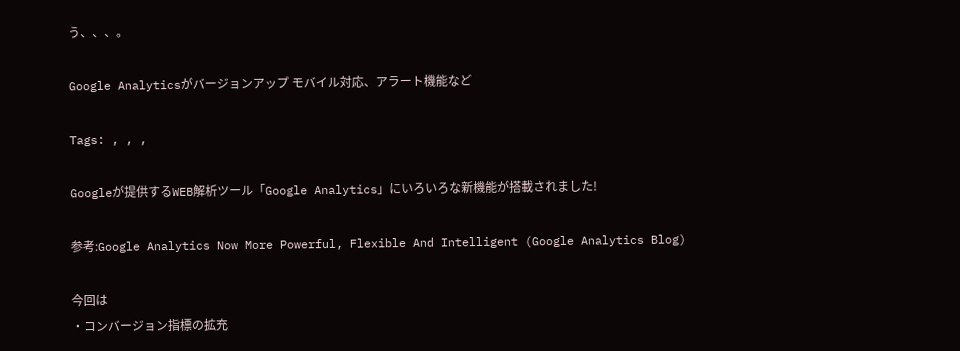う、、、。

Google Analyticsがバージョンアップ モバイル対応、アラート機能など

Tags: , , ,

Googleが提供するWEB解析ツール「Google Analytics」にいろいろな新機能が搭載されました!

参考:Google Analytics Now More Powerful, Flexible And Intelligent (Google Analytics Blog)

今回は
・コンバージョン指標の拡充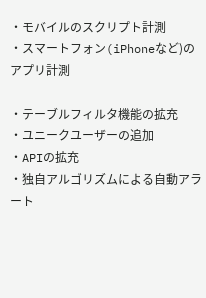・モバイルのスクリプト計測
・スマートフォン(iPhoneなど)のアプリ計測

・テーブルフィルタ機能の拡充
・ユニークユーザーの追加
・APIの拡充
・独自アルゴリズムによる自動アラート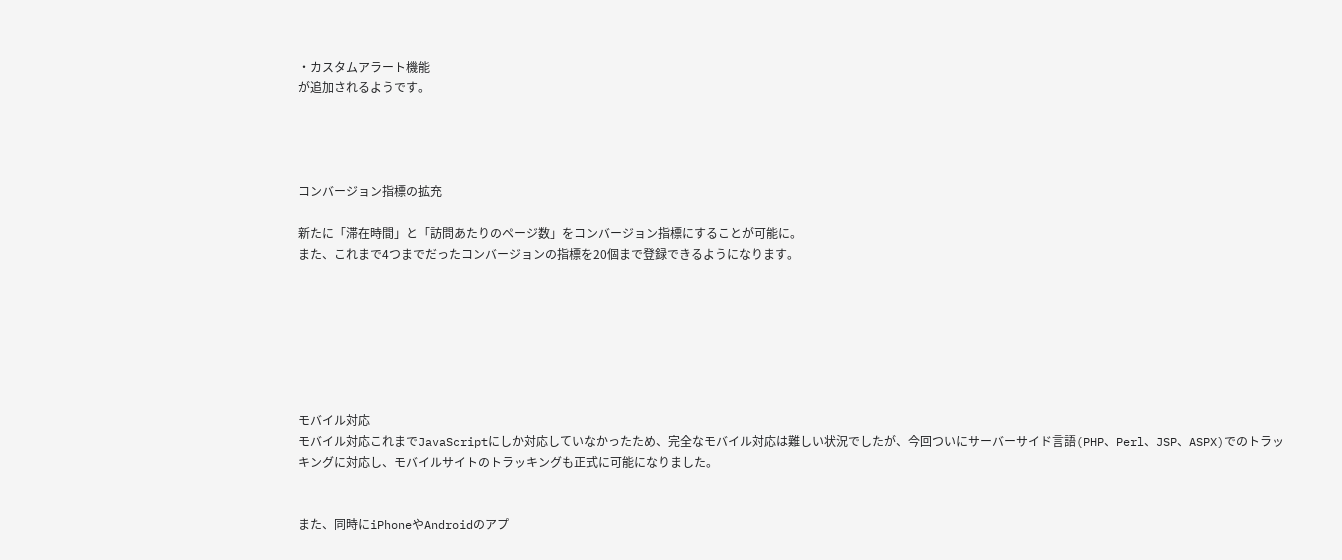・カスタムアラート機能
が追加されるようです。




コンバージョン指標の拡充

新たに「滞在時間」と「訪問あたりのページ数」をコンバージョン指標にすることが可能に。
また、これまで4つまでだったコンバージョンの指標を20個まで登録できるようになります。







モバイル対応
モバイル対応これまでJavaScriptにしか対応していなかったため、完全なモバイル対応は難しい状況でしたが、今回ついにサーバーサイド言語(PHP、Perl、JSP、ASPX)でのトラッキングに対応し、モバイルサイトのトラッキングも正式に可能になりました。


また、同時にiPhoneやAndroidのアプ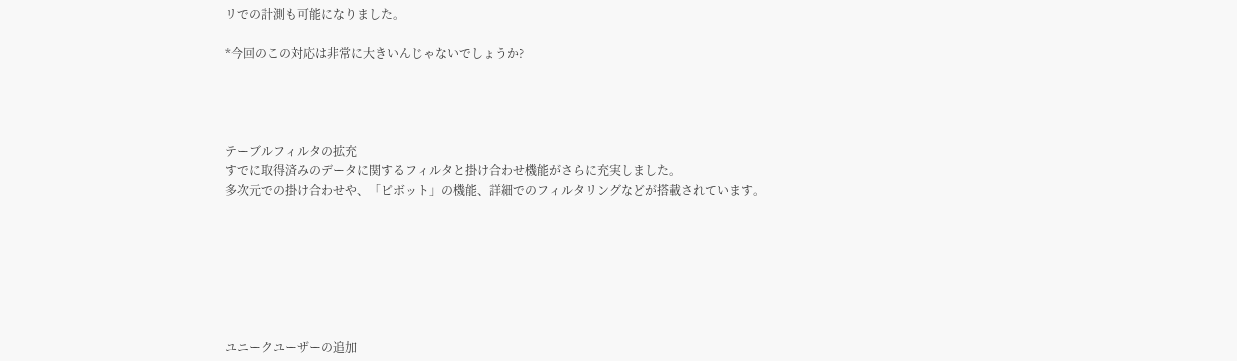リでの計測も可能になりました。

*今回のこの対応は非常に大きいんじゃないでしょうか?




テーブルフィルタの拡充
すでに取得済みのデータに関するフィルタと掛け合わせ機能がさらに充実しました。
多次元での掛け合わせや、「ピボット」の機能、詳細でのフィルタリングなどが搭載されています。







ユニークユーザーの追加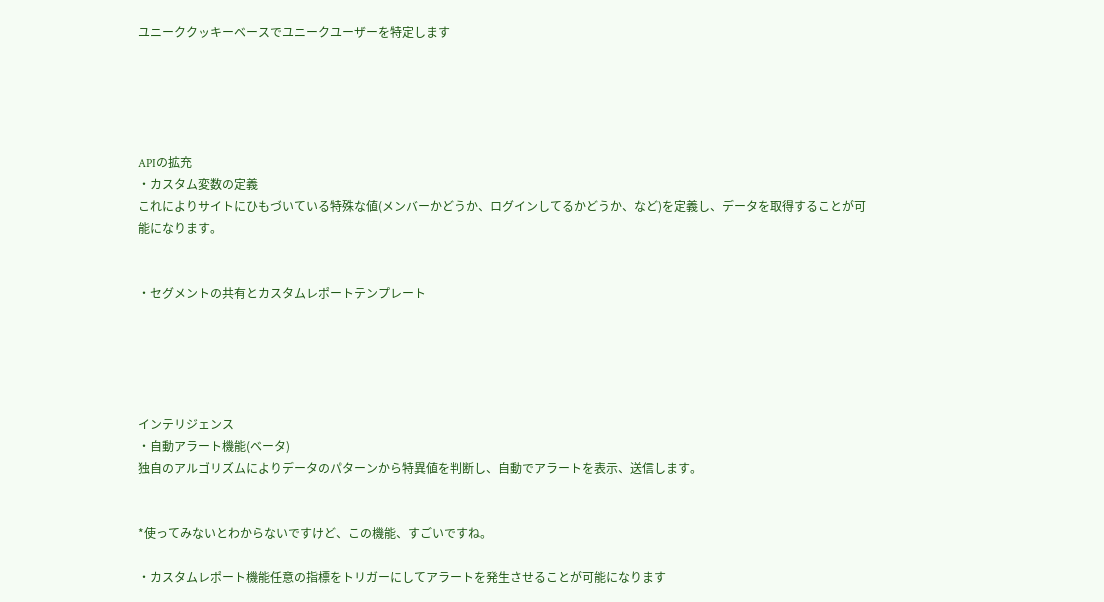ユニーククッキーベースでユニークユーザーを特定します





APIの拡充
・カスタム変数の定義
これによりサイトにひもづいている特殊な値(メンバーかどうか、ログインしてるかどうか、など)を定義し、データを取得することが可能になります。


・セグメントの共有とカスタムレポートテンプレート





インテリジェンス
・自動アラート機能(ベータ)
独自のアルゴリズムによりデータのパターンから特異値を判断し、自動でアラートを表示、送信します。


*使ってみないとわからないですけど、この機能、すごいですね。

・カスタムレポート機能任意の指標をトリガーにしてアラートを発生させることが可能になります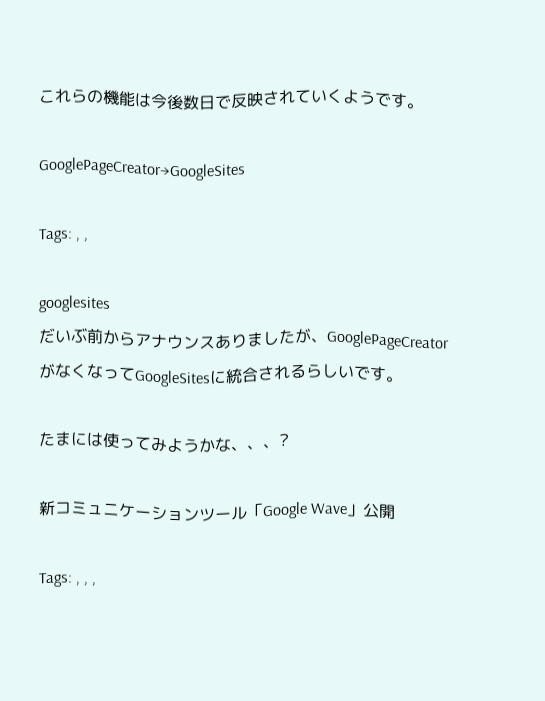これらの機能は今後数日で反映されていくようです。

GooglePageCreator→GoogleSites

Tags: , ,

googlesites
だいぶ前からアナウンスありましたが、GooglePageCreator
がなくなってGoogleSitesに統合されるらしいです。

たまには使ってみようかな、、、?

新コミュニケーションツール「Google Wave」公開

Tags: , , ,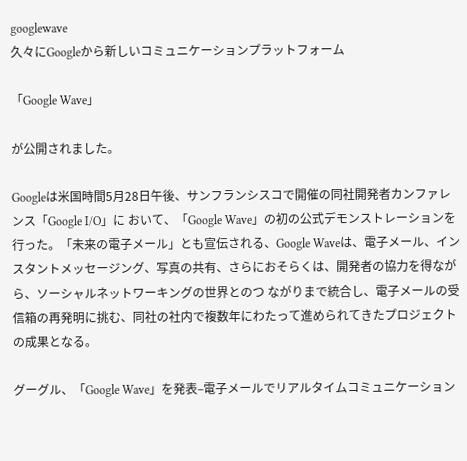googlewave
久々にGoogleから新しいコミュニケーションプラットフォーム

「Google Wave」

が公開されました。

Googleは米国時間5月28日午後、サンフランシスコで開催の同社開発者カンファレンス「Google I/O」に おいて、「Google Wave」の初の公式デモンストレーションを行った。「未来の電子メール」とも宣伝される、Google Waveは、電子メール、インスタントメッセージング、写真の共有、さらにおそらくは、開発者の協力を得ながら、ソーシャルネットワーキングの世界とのつ ながりまで統合し、電子メールの受信箱の再発明に挑む、同社の社内で複数年にわたって進められてきたプロジェクトの成果となる。

グーグル、「Google Wave」を発表–電子メールでリアルタイムコミュニケーション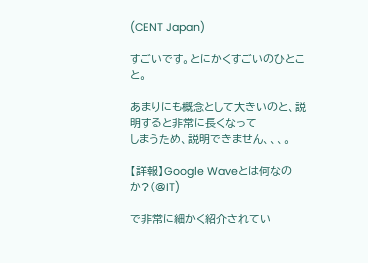(CENT Japan)

すごいです。とにかくすごいのひとこと。

あまりにも概念として大きいのと、説明すると非常に長くなって
しまうため、説明できません、、、。

【詳報】Google Waveとは何なのか?(@IT)

で非常に細かく紹介されてい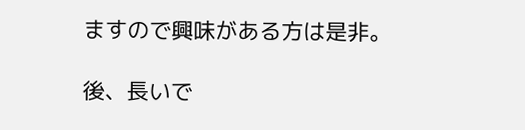ますので興味がある方は是非。

後、長いで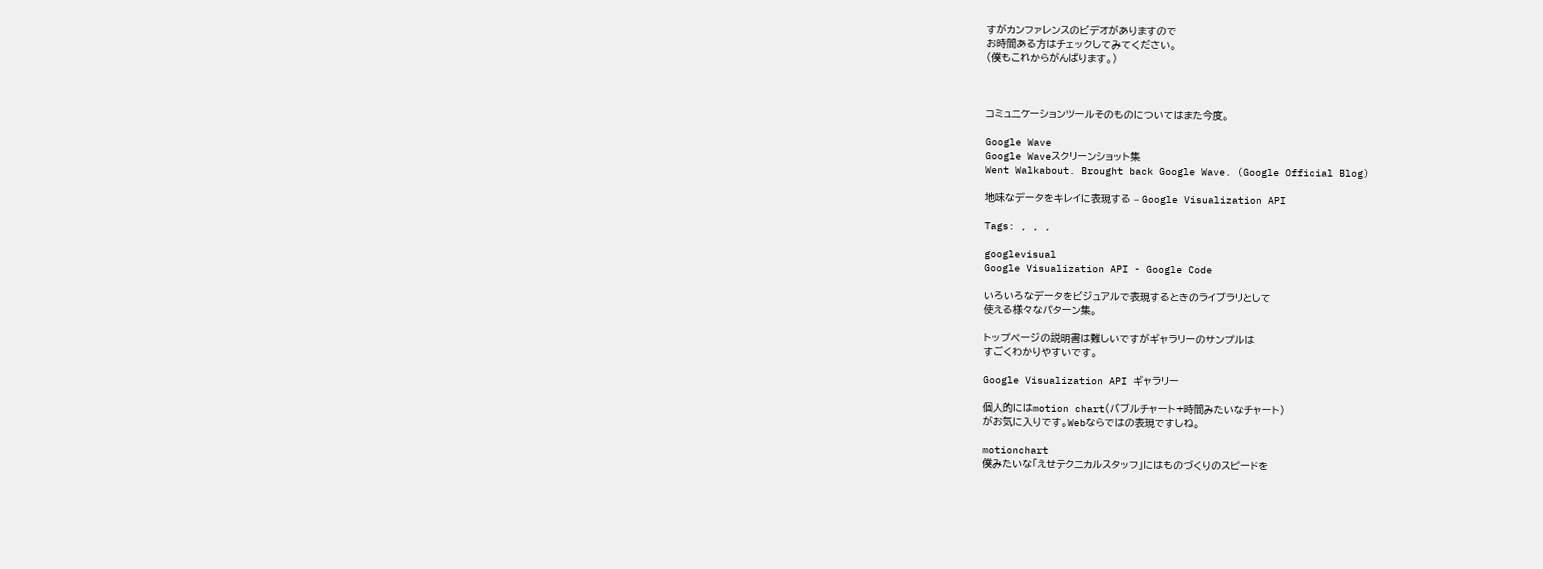すがカンファレンスのビデオがありますので
お時間ある方はチェックしてみてください。
(僕もこれからがんばります。)



コミュニケーションツールそのものについてはまた今度。

Google Wave
Google Waveスクリーンショット集
Went Walkabout. Brought back Google Wave. (Google Official Blog)

地味なデータをキレイに表現する – Google Visualization API

Tags: , , ,

googlevisual
Google Visualization API - Google Code

いろいろなデータをビジュアルで表現するときのライブラリとして
使える様々なパターン集。

トップページの説明書は難しいですがギャラリーのサンプルは
すごくわかりやすいです。

Google Visualization API ギャラリー

個人的にはmotion chart(バブルチャート+時間みたいなチャート)
がお気に入りです。Webならではの表現ですしね。

motionchart
僕みたいな「えせテクニカルスタッフ」にはものづくりのスピードを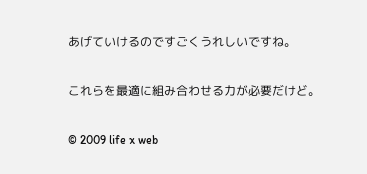あげていけるのですごくうれしいですね。

これらを最適に組み合わせる力が必要だけど。

© 2009 life x web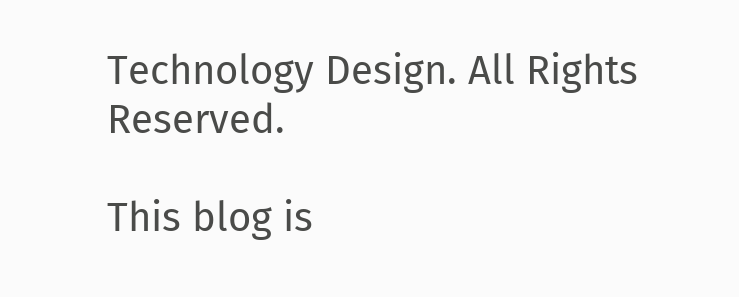Technology Design. All Rights Reserved.

This blog is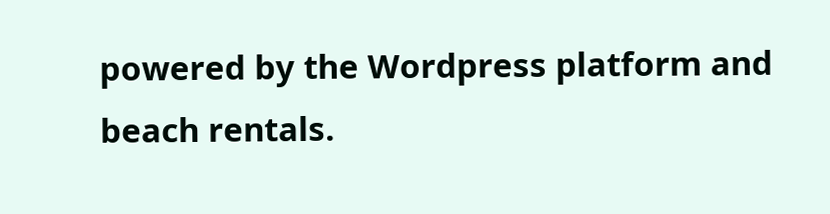powered by the Wordpress platform and beach rentals.